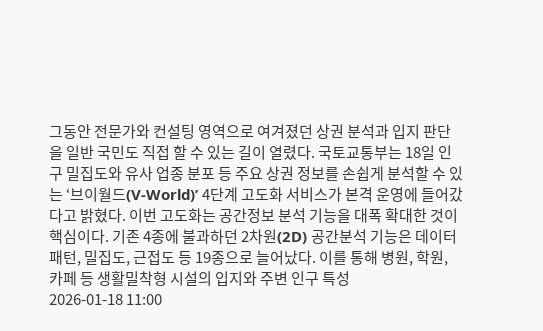그동안 전문가와 컨설팅 영역으로 여겨졌던 상권 분석과 입지 판단을 일반 국민도 직접 할 수 있는 길이 열렸다. 국토교통부는 18일 인구 밀집도와 유사 업종 분포 등 주요 상권 정보를 손쉽게 분석할 수 있는 ‘브이월드(V-World)’ 4단계 고도화 서비스가 본격 운영에 들어갔다고 밝혔다. 이번 고도화는 공간정보 분석 기능을 대폭 확대한 것이 핵심이다. 기존 4종에 불과하던 2차원(2D) 공간분석 기능은 데이터 패턴, 밀집도, 근접도 등 19종으로 늘어났다. 이를 통해 병원, 학원, 카페 등 생활밀착형 시설의 입지와 주변 인구 특성
2026-01-18 11:00